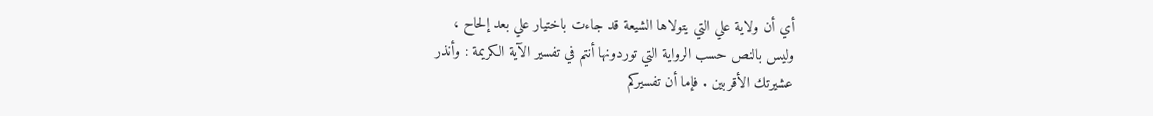أي أن ولاية علي التي يتولاها الشيعة قد جاءت باختيار علي بعد إلحاح ،
وليس بالنص حسب الرواية التي توردونها أنتم في تفسير الآية الكريمة : وأنذر
عشيرتك الأقربين . فإما أن تفسيركم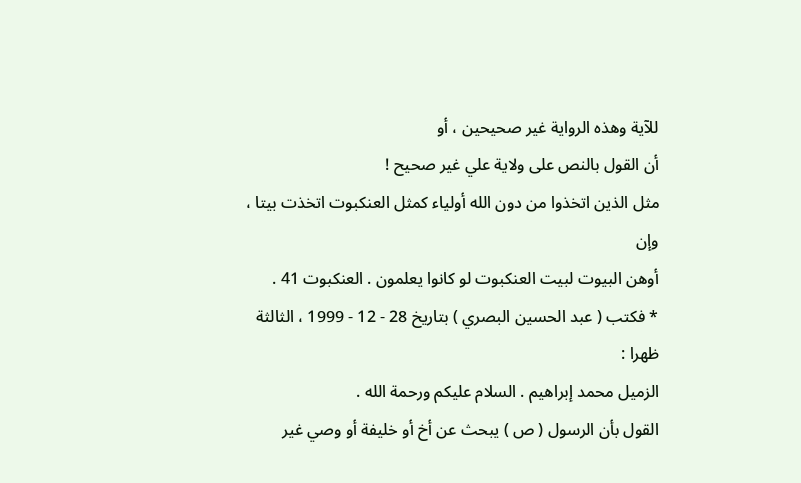للآية وهذه الرواية غير صحيحين ، أو
أن القول بالنص على ولاية علي غير صحيح !
مثل الذين اتخذوا من دون الله أولياء كمثل العنكبوت اتخذت بيتا ، وإن
أوهن البيوت لبيت العنكبوت لو كانوا يعلمون . العنكبوت 41 .
* فكتب ( عبد الحسين البصري ) بتاريخ 28 - 12 - 1999 ، الثالثة ظهرا :
الزميل محمد إبراهيم . السلام عليكم ورحمة الله .
القول بأن الرسول ( ص ) يبحث عن أخ أو خليفة أو وصي غير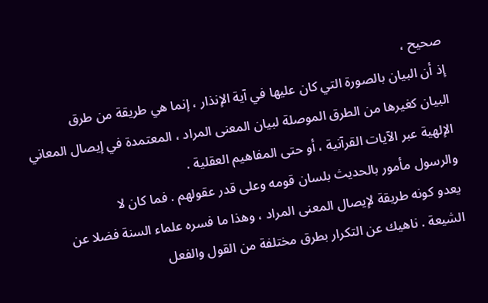صحيح ،
إذ أن البيان بالصورة التي كان عليها في آية الإنذار ، إنما هي طريقة من طرق
البيان كغيرها من الطرق الموصلة لبيان المعنى المراد ، المعتمدة في إيصال المعاني
الإلهية عبر الآيات القرآنية ، أو حتى المفاهيم العقلية .
والرسول مأمور بالحديث بلسان قومه وعلى قدر عقولهم . فما كان لا
يعدو كونه طريقة لإيصال المعنى المراد ، وهذا ما فسره علماء السنة فضلا عن
الشيعة . ناهيك عن التكرار بطرق مختلفة من القول والفعل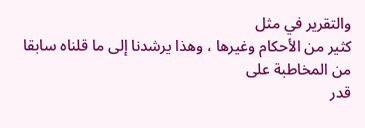والتقرير في مثل
كثير من الأحكام وغيرها ، وهذا يرشدنا إلى ما قلناه سابقا من المخاطبة على
قدر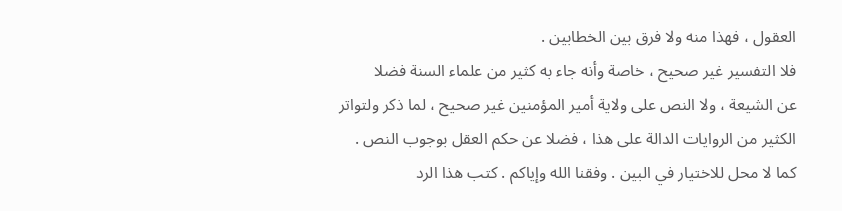العقول ، فهذا منه ولا فرق بين الخطابين .
فلا التفسير غير صحيح ، خاصة وأنه جاء به كثير من علماء السنة فضلا
عن الشيعة ، ولا النص على ولاية أمير المؤمنين غير صحيح ، لما ذكر ولتواتر
الكثير من الروايات الدالة على هذا ، فضلا عن حكم العقل بوجوب النص .
كما لا محل للاختيار في البين . وفقنا الله وإياكم . كتب هذا الرد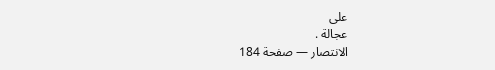على
عجالة .
الانتصار — صفحة 184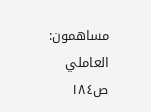مساهمون: العاملي
ص١٨٤